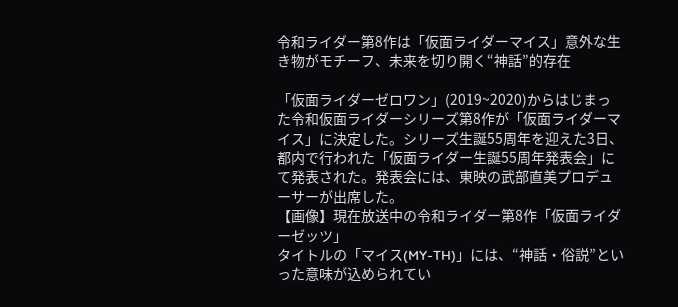令和ライダー第8作は「仮面ライダーマイス」意外な生き物がモチーフ、未来を切り開く“神話”的存在

「仮面ライダーゼロワン」(2019~2020)からはじまった令和仮面ライダーシリーズ第8作が「仮面ライダーマイス」に決定した。シリーズ生誕55周年を迎えた3日、都内で行われた「仮面ライダー生誕55周年発表会」にて発表された。発表会には、東映の武部直美プロデューサーが出席した。
【画像】現在放送中の令和ライダー第8作「仮面ライダーゼッツ」
タイトルの「マイス(MY-TH)」には、“神話・俗説”といった意味が込められてい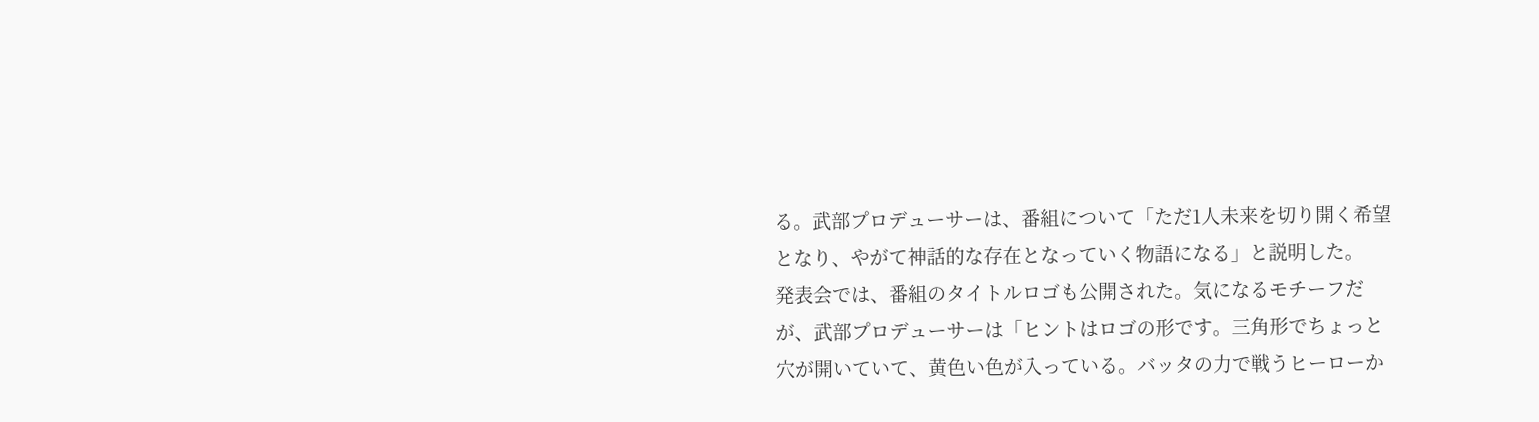る。武部プロデューサーは、番組について「ただ1人未来を切り開く希望となり、やがて神話的な存在となっていく物語になる」と説明した。
発表会では、番組のタイトルロゴも公開された。気になるモチーフだが、武部プロデューサーは「ヒントはロゴの形です。三角形でちょっと穴が開いていて、黄色い色が入っている。バッタの力で戦うヒーローか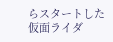らスタートした仮面ライダ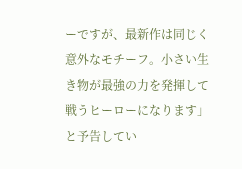ーですが、最新作は同じく意外なモチーフ。小さい生き物が最強の力を発揮して戦うヒーローになります」と予告してい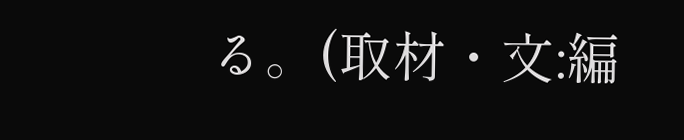る。(取材・文:編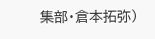集部・倉本拓弥)